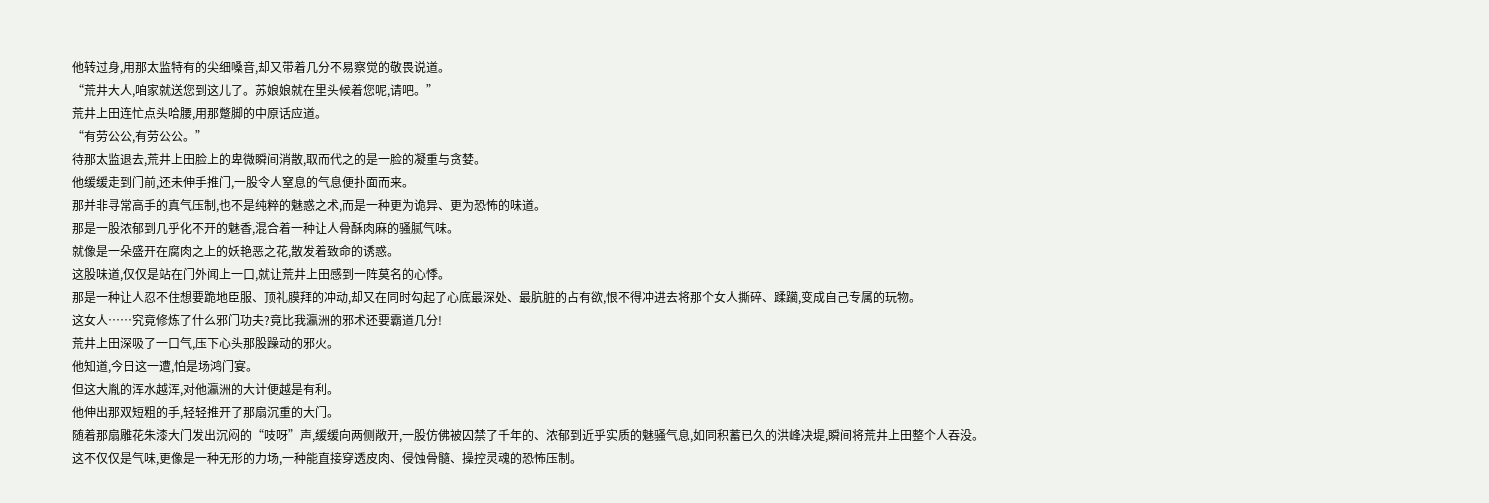他转过身,用那太监特有的尖细嗓音,却又带着几分不易察觉的敬畏说道。
“荒井大人,咱家就送您到这儿了。苏娘娘就在里头候着您呢,请吧。”
荒井上田连忙点头哈腰,用那蹩脚的中原话应道。
“有劳公公,有劳公公。”
待那太监退去,荒井上田脸上的卑微瞬间消散,取而代之的是一脸的凝重与贪婪。
他缓缓走到门前,还未伸手推门,一股令人窒息的气息便扑面而来。
那并非寻常高手的真气压制,也不是纯粹的魅惑之术,而是一种更为诡异、更为恐怖的味道。
那是一股浓郁到几乎化不开的魅香,混合着一种让人骨酥肉麻的骚腻气味。
就像是一朵盛开在腐肉之上的妖艳恶之花,散发着致命的诱惑。
这股味道,仅仅是站在门外闻上一口,就让荒井上田感到一阵莫名的心悸。
那是一种让人忍不住想要跪地臣服、顶礼膜拜的冲动,却又在同时勾起了心底最深处、最肮脏的占有欲,恨不得冲进去将那个女人撕碎、蹂躏,变成自己专属的玩物。
这女人……究竟修炼了什么邪门功夫?竟比我瀛洲的邪术还要霸道几分!
荒井上田深吸了一口气,压下心头那股躁动的邪火。
他知道,今日这一遭,怕是场鸿门宴。
但这大胤的浑水越浑,对他瀛洲的大计便越是有利。
他伸出那双短粗的手,轻轻推开了那扇沉重的大门。
随着那扇雕花朱漆大门发出沉闷的“吱呀”声,缓缓向两侧敞开,一股仿佛被囚禁了千年的、浓郁到近乎实质的魅骚气息,如同积蓄已久的洪峰决堤,瞬间将荒井上田整个人吞没。
这不仅仅是气味,更像是一种无形的力场,一种能直接穿透皮肉、侵蚀骨髓、操控灵魂的恐怖压制。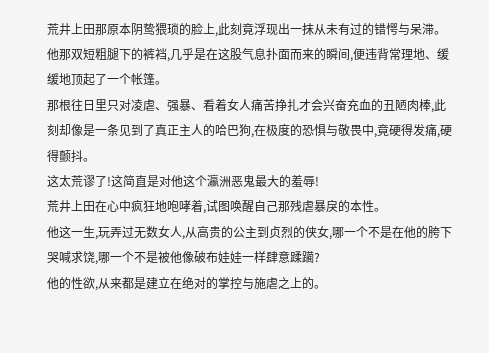荒井上田那原本阴鸷猥琐的脸上,此刻竟浮现出一抹从未有过的错愕与呆滞。
他那双短粗腿下的裤裆,几乎是在这股气息扑面而来的瞬间,便违背常理地、缓缓地顶起了一个帐篷。
那根往日里只对凌虐、强暴、看着女人痛苦挣扎才会兴奋充血的丑陋肉棒,此刻却像是一条见到了真正主人的哈巴狗,在极度的恐惧与敬畏中,竟硬得发痛,硬得颤抖。
这太荒谬了!这简直是对他这个瀛洲恶鬼最大的羞辱!
荒井上田在心中疯狂地咆哮着,试图唤醒自己那残虐暴戾的本性。
他这一生,玩弄过无数女人,从高贵的公主到贞烈的侠女,哪一个不是在他的胯下哭喊求饶,哪一个不是被他像破布娃娃一样肆意蹂躏?
他的性欲,从来都是建立在绝对的掌控与施虐之上的。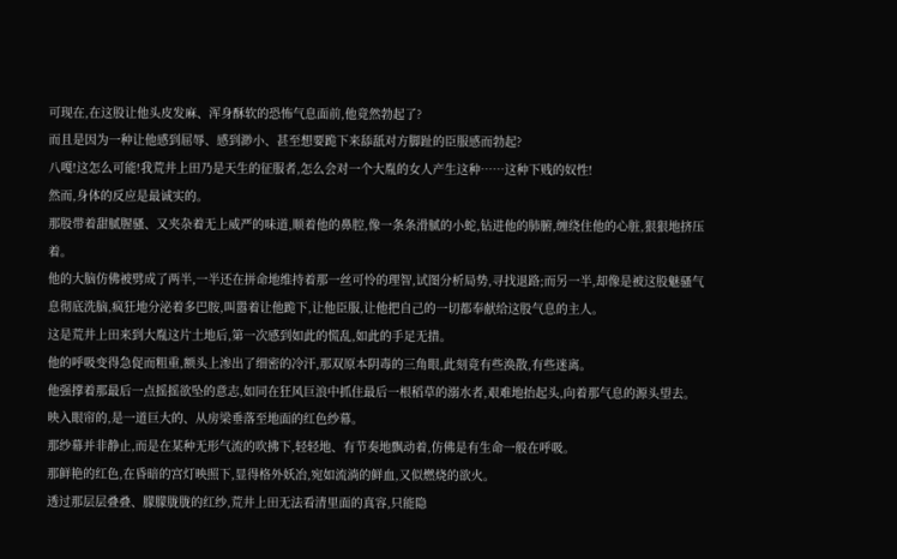可现在,在这股让他头皮发麻、浑身酥软的恐怖气息面前,他竟然勃起了?
而且是因为一种让他感到屈辱、感到渺小、甚至想要跪下来舔舐对方脚趾的臣服感而勃起?
八嘎!这怎么可能!我荒井上田乃是天生的征服者,怎么会对一个大胤的女人产生这种……这种下贱的奴性!
然而,身体的反应是最诚实的。
那股带着甜腻腥骚、又夹杂着无上威严的味道,顺着他的鼻腔,像一条条滑腻的小蛇,钻进他的肺腑,缠绕住他的心脏,狠狠地挤压着。
他的大脑仿佛被劈成了两半,一半还在拼命地维持着那一丝可怜的理智,试图分析局势,寻找退路;而另一半,却像是被这股魅骚气息彻底洗脑,疯狂地分泌着多巴胺,叫嚣着让他跪下,让他臣服,让他把自己的一切都奉献给这股气息的主人。
这是荒井上田来到大胤这片土地后,第一次感到如此的慌乱,如此的手足无措。
他的呼吸变得急促而粗重,额头上渗出了细密的冷汗,那双原本阴毒的三角眼,此刻竟有些涣散,有些迷离。
他强撑着那最后一点摇摇欲坠的意志,如同在狂风巨浪中抓住最后一根稻草的溺水者,艰难地抬起头,向着那气息的源头望去。
映入眼帘的,是一道巨大的、从房梁垂落至地面的红色纱幕。
那纱幕并非静止,而是在某种无形气流的吹拂下,轻轻地、有节奏地飘动着,仿佛是有生命一般在呼吸。
那鲜艳的红色,在昏暗的宫灯映照下,显得格外妖冶,宛如流淌的鲜血,又似燃烧的欲火。
透过那层层叠叠、朦朦胧胧的红纱,荒井上田无法看清里面的真容,只能隐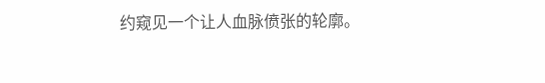约窥见一个让人血脉偾张的轮廓。